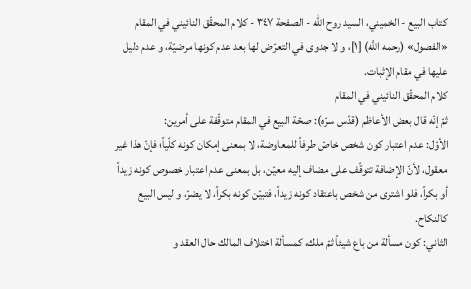كتاب البيع - الخميني، السيد روح الله - الصفحة ٣٤٧ - كلام المحقّق النائيني في المقام
«الفصول» (رحمه اللَّه) [١]، و لا جدوى في التعرّض لها بعد عدم كونها مرضيّة، و عدم دليل عليها في مقام الإثبات.
كلام المحقّق النائيني في المقام
ثمّ إنّه قال بعض الأعاظم (قدّس سرّه): صحّة البيع في المقام متوقّفة على أمرين:
الأوّل: عدم اعتبار كون شخص خاصّ طرفاً للمعاوضة، لا بمعنى إمكان كونه كلّياً؛ فإنّ هذا غير معقول، لأنّ الإضافة تتوقّف على مضاف إليه معيّن، بل بمعنى عدم اعتبار خصوص كونه زيداً أو بكراً، فلو اشترى من شخص باعتقاد كونه زيداً، فتبيّن كونه بكراً، لا يضرّ، و ليس البيع كالنكاح.
الثاني: كون مسألة من باع شيئاً ثمّ ملك، كمسألة اختلاف المالك حال العقد و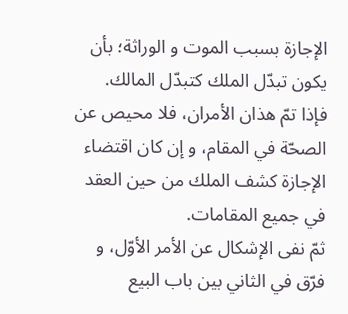الإجازة بسبب الموت و الوراثة؛ بأن يكون تبدّل الملك كتبدّل المالك.
فإذا تمّ هذان الأمران، فلا محيص عن الصحّة في المقام، و إن كان اقتضاء الإجازة كشف الملك من حين العقد في جميع المقامات.
ثمّ نفى الإشكال عن الأمر الأوّل، و فرّق في الثاني بين باب البيع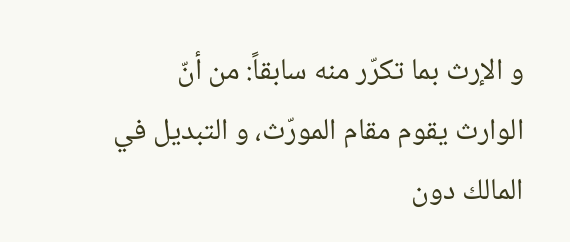و الإرث بما تكرّر منه سابقاً: من أنّ الوارث يقوم مقام المورّث، و التبديل في المالك دون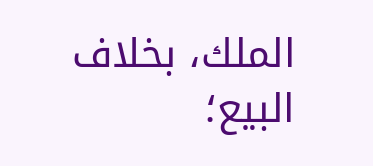الملك، بخلاف البيع؛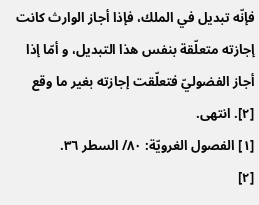فإنّه تبديل في الملك، فإذا أجاز الوارث كانت إجازته متعلّقة بنفس هذا التبديل، و أمّا إذا أجاز الفضوليّ فتعلّقت إجازته بغير ما وقع [٢]. انتهى.
[١] الفصول الغرويّة: ٨٠/ السطر ٣٦.
[٢]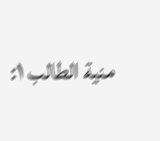منية الطالب ١: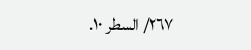٢٦٧/ السطر ١٠.